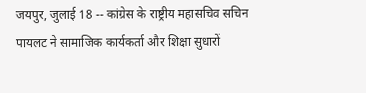जयपुर, जुलाई 18 -- कांग्रेस के राष्ट्रीय महासचिव सचिन पायलट ने सामाजिक कार्यकर्ता और शिक्षा सुधारों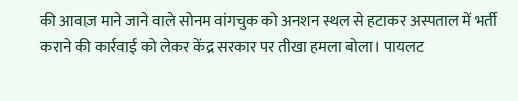की आवाज़ माने जाने वाले सोनम वांगचुक को अनशन स्थल से हटाकर अस्पताल में भर्ती कराने की कार्रवाई को लेकर केंद्र सरकार पर तीखा हमला बोला। पायलट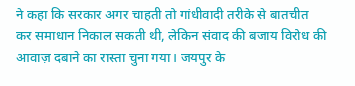ने कहा कि सरकार अगर चाहती तो गांधीवादी तरीके से बातचीत कर समाधान निकाल सकती थी, लेकिन संवाद की बजाय विरोध की आवाज़ दबाने का रास्ता चुना गया। जयपुर के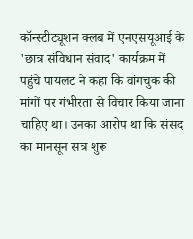कॉन्स्टीट्यूशन क्लब में एनएसयूआई के 'छात्र संविधान संवाद' कार्यक्रम में पहुंचे पायलट ने कहा कि वांगचुक की मांगों पर गंभीरता से विचार किया जाना चाहिए था। उनका आरोप था कि संसद का मानसून सत्र शुरू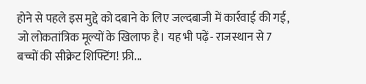होने से पहले इस मुद्दे को दबाने के लिए जल्दबाजी में कार्रवाई की गई, जो लोकतांत्रिक मूल्यों के खिलाफ है। यह भी पढ़ें- राजस्थान से 7 बच्चों की सीक्रेट शिफ्टिंग! फ्री...